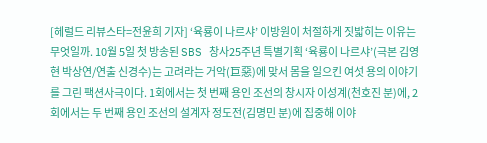[헤럴드 리뷰스타=전윤희 기자] ‘육룡이 나르샤’ 이방원이 처절하게 짓밟히는 이유는 무엇일까. 10월 5일 첫 방송된 SBS 창사25주년 특별기획 ‘육룡이 나르샤’(극본 김영현 박상연/연출 신경수)는 고려라는 거악(巨惡)에 맞서 몸을 일으킨 여섯 용의 이야기를 그린 팩션사극이다. 1회에서는 첫 번째 용인 조선의 창시자 이성계(천호진 분)에, 2회에서는 두 번째 용인 조선의 설계자 정도전(김명민 분)에 집중해 이야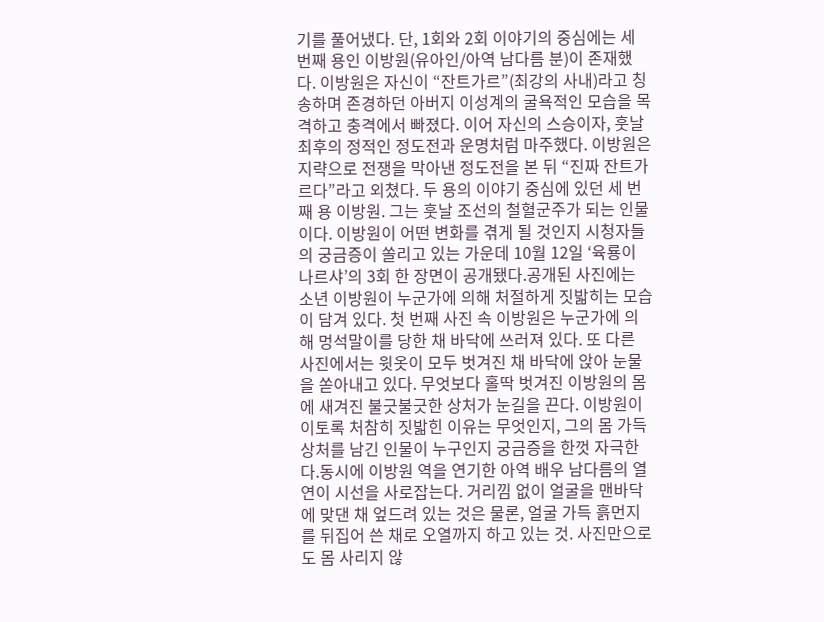기를 풀어냈다. 단, 1회와 2회 이야기의 중심에는 세 번째 용인 이방원(유아인/아역 남다름 분)이 존재했다. 이방원은 자신이 “잔트가르”(최강의 사내)라고 칭송하며 존경하던 아버지 이성계의 굴욕적인 모습을 목격하고 충격에서 빠졌다. 이어 자신의 스승이자, 훗날 최후의 정적인 정도전과 운명처럼 마주했다. 이방원은 지략으로 전쟁을 막아낸 정도전을 본 뒤 “진짜 잔트가르다”라고 외쳤다. 두 용의 이야기 중심에 있던 세 번째 용 이방원. 그는 훗날 조선의 철혈군주가 되는 인물이다. 이방원이 어떤 변화를 겪게 될 것인지 시청자들의 궁금증이 쏠리고 있는 가운데 10월 12일 ‘육룡이 나르샤’의 3회 한 장면이 공개됐다.공개된 사진에는 소년 이방원이 누군가에 의해 처절하게 짓밟히는 모습이 담겨 있다. 첫 번째 사진 속 이방원은 누군가에 의해 멍석말이를 당한 채 바닥에 쓰러져 있다. 또 다른 사진에서는 윗옷이 모두 벗겨진 채 바닥에 앉아 눈물을 쏟아내고 있다. 무엇보다 홀딱 벗겨진 이방원의 몸에 새겨진 불긋불긋한 상처가 눈길을 끈다. 이방원이 이토록 처참히 짓밟힌 이유는 무엇인지, 그의 몸 가득 상처를 남긴 인물이 누구인지 궁금증을 한껏 자극한다.동시에 이방원 역을 연기한 아역 배우 남다름의 열연이 시선을 사로잡는다. 거리낌 없이 얼굴을 맨바닥에 맞댄 채 엎드려 있는 것은 물론, 얼굴 가득 흙먼지를 뒤집어 쓴 채로 오열까지 하고 있는 것. 사진만으로도 몸 사리지 않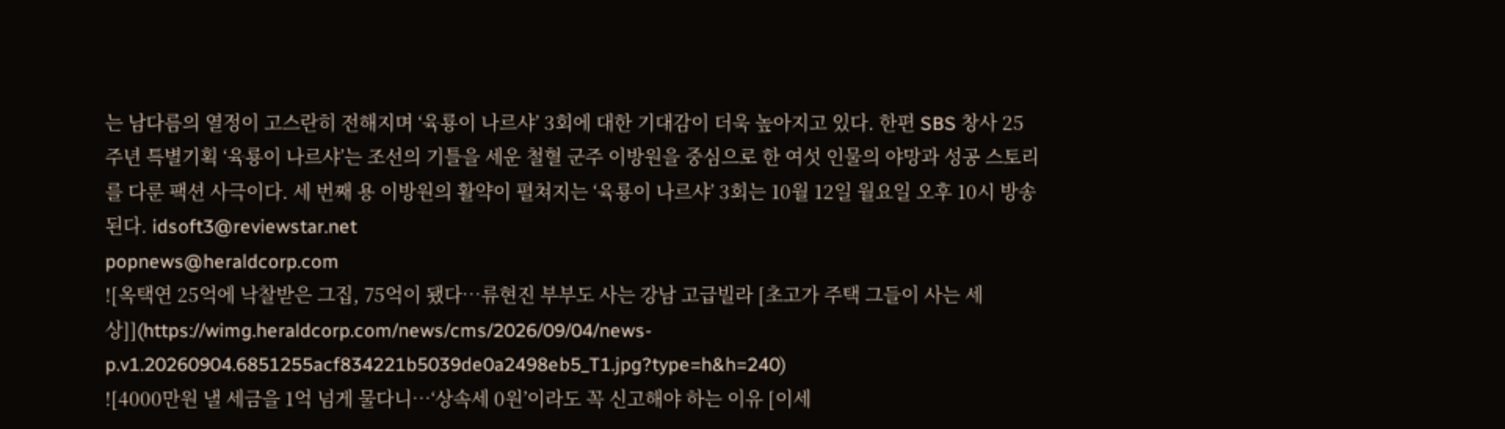는 남다름의 열정이 고스란히 전해지며 ‘육룡이 나르샤’ 3회에 대한 기대감이 더욱 높아지고 있다. 한편 SBS 창사 25주년 특별기획 ‘육룡이 나르샤’는 조선의 기틀을 세운 철혈 군주 이방원을 중심으로 한 여섯 인물의 야망과 성공 스토리를 다룬 팩션 사극이다. 세 번째 용 이방원의 활약이 펼쳐지는 ‘육룡이 나르샤’ 3회는 10월 12일 월요일 오후 10시 방송된다. idsoft3@reviewstar.net
popnews@heraldcorp.com
![옥택연 25억에 낙찰받은 그집, 75억이 됐다…류현진 부부도 사는 강남 고급빌라 [초고가 주택 그들이 사는 세상]](https://wimg.heraldcorp.com/news/cms/2026/09/04/news-p.v1.20260904.6851255acf834221b5039de0a2498eb5_T1.jpg?type=h&h=240)
![4000만원 낼 세금을 1억 넘게 물다니…‘상속세 0원’이라도 꼭 신고해야 하는 이유 [이세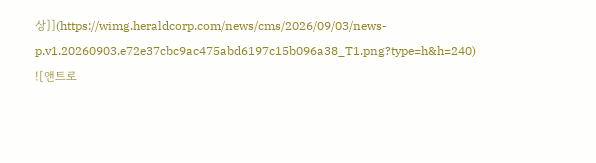상]](https://wimg.heraldcorp.com/news/cms/2026/09/03/news-p.v1.20260903.e72e37cbc9ac475abd6197c15b096a38_T1.png?type=h&h=240)
![앤트로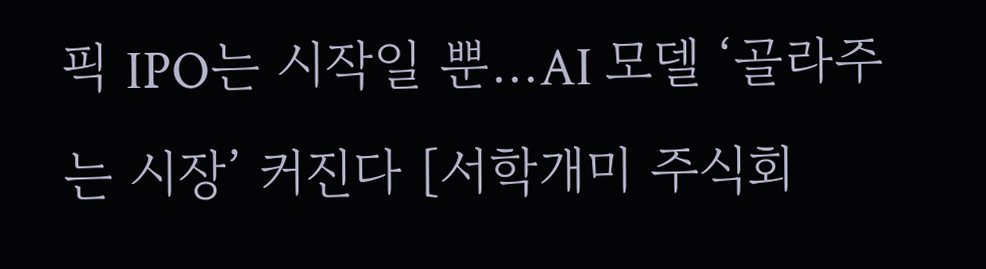픽 IPO는 시작일 뿐…AI 모델 ‘골라주는 시장’ 커진다 [서학개미 주식회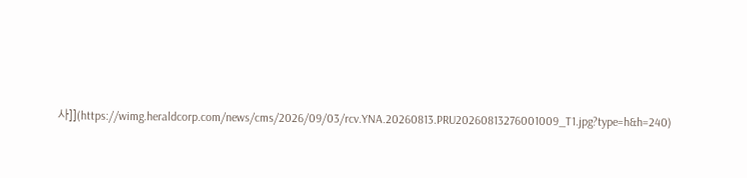사]](https://wimg.heraldcorp.com/news/cms/2026/09/03/rcv.YNA.20260813.PRU20260813276001009_T1.jpg?type=h&h=240)